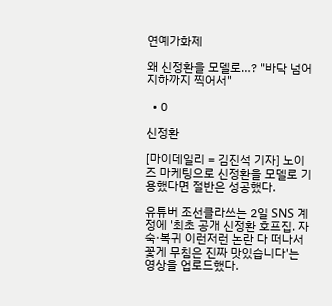연예가화제

왜 신정환을 모델로…? "바닥 넘어 지하까지 찍어서"

  • 0

신정환

[마이데일리 = 김진석 기자] 노이즈 마케팅으로 신정환을 모델로 기용했다면 절반은 성공했다.

유튜버 조선클라쓰는 2일 SNS 계정에 '최초 공개 신정환 호프집. 자숙·복귀 이런저런 논란 다 떠나서 꽃게 무침은 진짜 맛있습니다'는 영상을 업로드했다.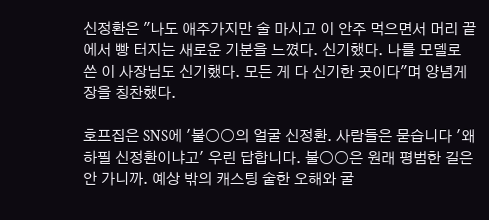신정환은 "나도 애주가지만 술 마시고 이 안주 먹으면서 머리 끝에서 빵 터지는 새로운 기분을 느꼈다. 신기했다. 나를 모델로 쓴 이 사장님도 신기했다. 모든 게 다 신기한 곳이다"며 양념게장을 칭찬했다.

호프집은 SNS에 '불○○의 얼굴 신정환. 사람들은 묻습니다 '왜 하필 신정환이냐고' 우린 답합니다. 불○○은 원래 평범한 길은 안 가니까. 예상 밖의 캐스팅 숱한 오해와 굴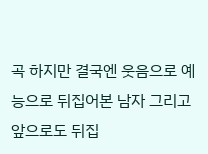곡 하지만 결국엔 웃음으로 예능으로 뒤집어본 남자 그리고 앞으로도 뒤집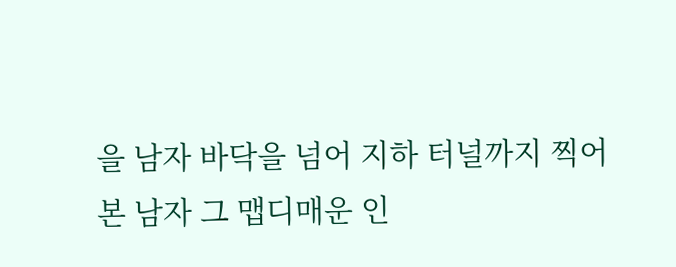을 남자 바닥을 넘어 지하 터널까지 찍어본 남자 그 맵디매운 인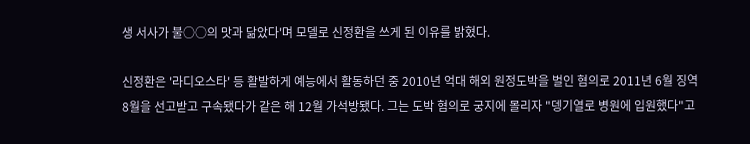생 서사가 불○○의 맛과 닮았다'며 모델로 신정환을 쓰게 된 이유를 밝혔다.

신정환은 '라디오스타' 등 활발하게 예능에서 활동하던 중 2010년 억대 해외 원정도박을 벌인 혐의로 2011년 6월 징역 8월을 선고받고 구속됐다가 같은 해 12월 가석방됐다. 그는 도박 혐의로 궁지에 몰리자 "뎅기열로 병원에 입원했다"고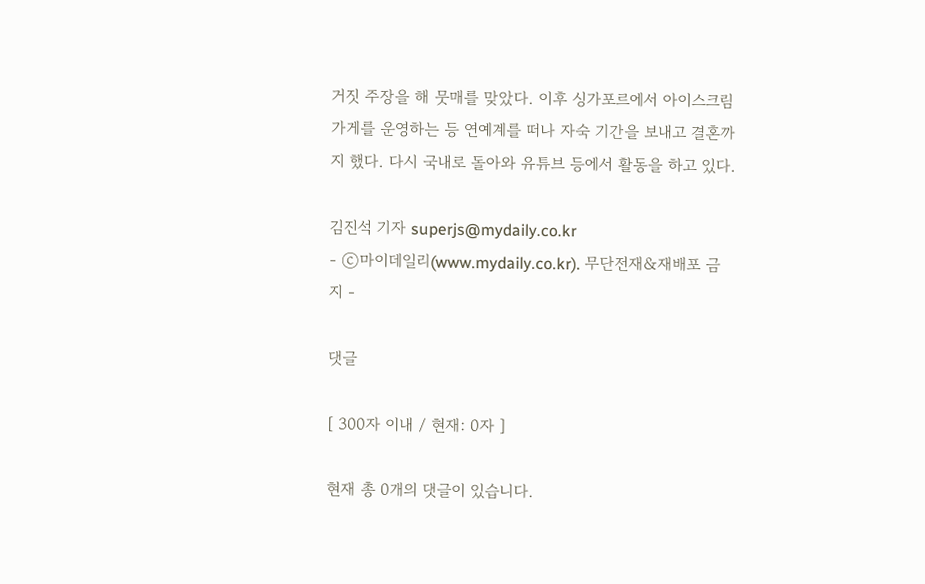거짓 주장을 해 뭇매를 맞았다. 이후 싱가포르에서 아이스크림 가게를 운영하는 등 연예계를 떠나 자숙 기간을 보내고 결혼까지 했다. 다시 국내로 돌아와 유튜브 등에서 활동을 하고 있다.

김진석 기자 superjs@mydaily.co.kr
- ⓒ마이데일리(www.mydaily.co.kr). 무단전재&재배포 금지 -

댓글

[ 300자 이내 / 현재: 0자 ]

현재 총 0개의 댓글이 있습니다.